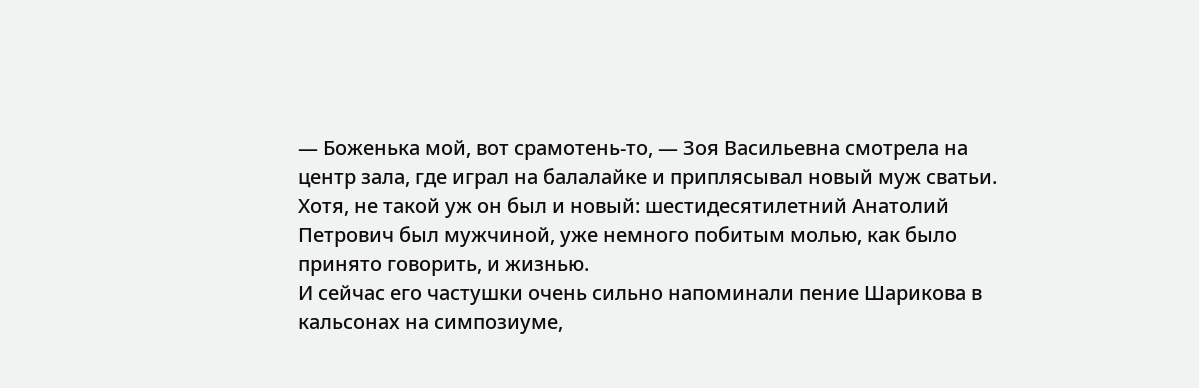— Боженька мой, вот срамотень-то, — Зоя Васильевна смотрела на центр зала, где играл на балалайке и приплясывал новый муж сватьи.
Хотя, не такой уж он был и новый: шестидесятилетний Анатолий Петрович был мужчиной, уже немного побитым молью, как было принято говорить, и жизнью.
И сейчас его частушки очень сильно напоминали пение Шарикова в кальсонах на симпозиуме,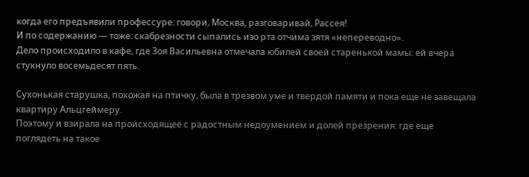когда его предъявили профессуре: говори, Москва, разговаривай, Рассея!
И по содержанию — тоже: скабрезности сыпались изо рта отчима зятя «непереводно».
Дело происходило в кафе, где Зоя Васильевна отмечала юбилей своей старенькой мамы: ей вчера стукнуло восемьдесят пять.

Сухонькая старушка, похожая на птичку, была в трезвом уме и твердой памяти и пока еще не завещала квартиру Альцгеймеру.
Поэтому и взирала на происходящее с радостным недоумением и долей презрения: где еще поглядеть на такое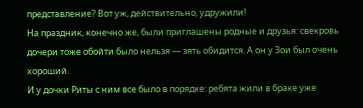представление? Вот уж, действительно, удружили!
На праздник, конечно же, были приглашены родные и друзья: свекровь дочери тоже обойти было нельзя — зять обидится. А он у Зои был очень хороший.
И у дочки Риты с ним все было в порядке: ребята жили в браке уже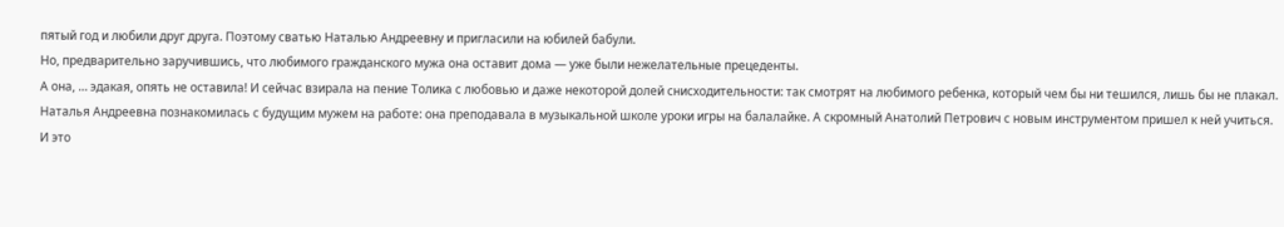пятый год и любили друг друга. Поэтому сватью Наталью Андреевну и пригласили на юбилей бабули.
Но, предварительно заручившись, что любимого гражданского мужа она оставит дома — уже были нежелательные прецеденты.
А она, … эдакая, опять не оставила! И сейчас взирала на пение Толика с любовью и даже некоторой долей снисходительности: так смотрят на любимого ребенка, который чем бы ни тешился, лишь бы не плакал.
Наталья Андреевна познакомилась с будущим мужем на работе: она преподавала в музыкальной школе уроки игры на балалайке. А скромный Анатолий Петрович с новым инструментом пришел к ней учиться.
И это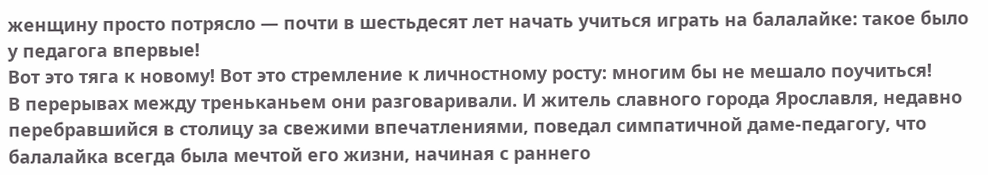женщину просто потрясло — почти в шестьдесят лет начать учиться играть на балалайке: такое было у педагога впервые!
Вот это тяга к новому! Вот это стремление к личностному росту: многим бы не мешало поучиться!
В перерывах между треньканьем они разговаривали. И житель славного города Ярославля, недавно перебравшийся в столицу за свежими впечатлениями, поведал симпатичной даме-педагогу, что балалайка всегда была мечтой его жизни, начиная с раннего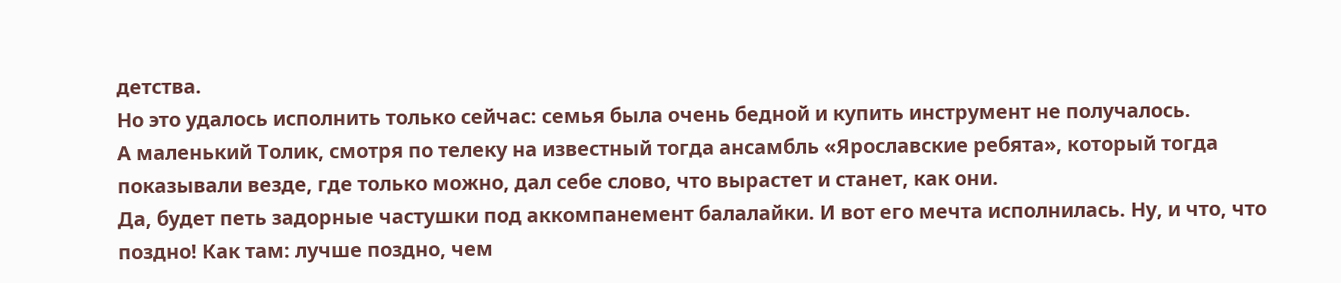детства.
Но это удалось исполнить только сейчас: семья была очень бедной и купить инструмент не получалось.
А маленький Толик, смотря по телеку на известный тогда ансамбль «Ярославские ребята», который тогда показывали везде, где только можно, дал себе слово, что вырастет и станет, как они.
Да, будет петь задорные частушки под аккомпанемент балалайки. И вот его мечта исполнилась. Ну, и что, что поздно! Как там: лучше поздно, чем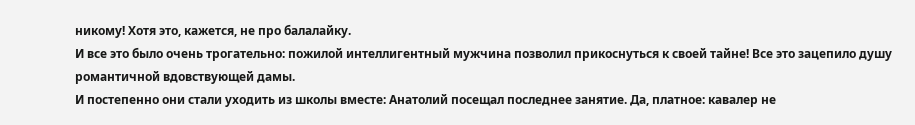никому! Хотя это, кажется, не про балалайку.
И все это было очень трогательно: пожилой интеллигентный мужчина позволил прикоснуться к своей тайне! Все это зацепило душу романтичной вдовствующей дамы.
И постепенно они стали уходить из школы вместе: Анатолий посещал последнее занятие. Да, платное: кавалер не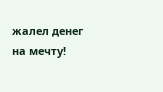жалел денег на мечту!